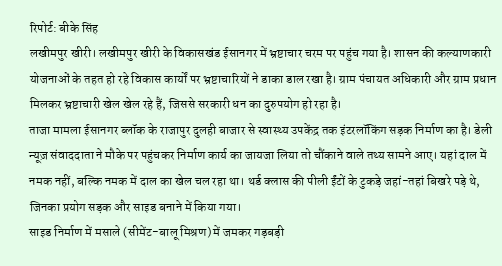रिपोर्ट: बीके सिंह
लखीमपुर खीरी। लखीमपुर खीरी के विकासखंड ईसानगर में भ्रष्टाचार चरम पर पहुंच गया है। शासन की कल्याणकारी योजनाओं के तहत हो रहे विकास कार्यों पर भ्रष्टाचारियों ने डाका डाल रखा है। ग्राम पंचायत अधिकारी और ग्राम प्रधान मिलकर भ्रष्टाचारी खेल खेल रहे हैं, जिससे सरकारी धन का दुरुपयोग हो रहा है।
ताजा मामला ईसानगर ब्लॉक के राजापुर दुलही बाजार से स्वास्थ्य उपकेंद्र तक इंटरलॉकिंग सड़क निर्माण का है। डेली न्यूज़ संवाददाता ने मौके पर पहुंचकर निर्माण कार्य का जायजा लिया तो चौंकाने वाले तथ्य सामने आए। यहां दाल में नमक नहीं, बल्कि नमक में दाल का खेल चल रहा था। थर्ड क्लास की पीली ईंटों के टुकड़े जहां-तहां बिखरे पड़े थे, जिनका प्रयोग सड़क और साइड बनाने में किया गया।
साइड निर्माण में मसाले (सीमेंट-बालू मिश्रण) में जमकर गड़बड़ी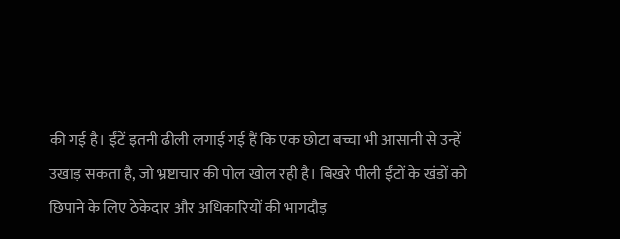की गई है। ईंटें इतनी ढीली लगाई गई हैं कि एक छोटा बच्चा भी आसानी से उन्हें उखाड़ सकता है, जो भ्रष्टाचार की पोल खोल रही है। बिखरे पीली ईंटों के खंडों को छिपाने के लिए ठेकेदार और अधिकारियों की भागदौड़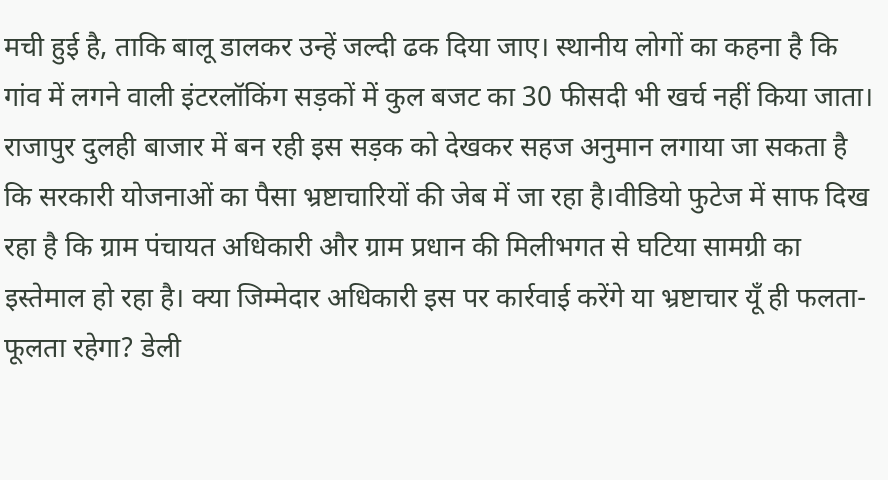मची हुई है, ताकि बालू डालकर उन्हें जल्दी ढक दिया जाए। स्थानीय लोगों का कहना है कि गांव में लगने वाली इंटरलॉकिंग सड़कों में कुल बजट का 30 फीसदी भी खर्च नहीं किया जाता। राजापुर दुलही बाजार में बन रही इस सड़क को देखकर सहज अनुमान लगाया जा सकता है कि सरकारी योजनाओं का पैसा भ्रष्टाचारियों की जेब में जा रहा है।वीडियो फुटेज में साफ दिख रहा है कि ग्राम पंचायत अधिकारी और ग्राम प्रधान की मिलीभगत से घटिया सामग्री का इस्तेमाल हो रहा है। क्या जिम्मेदार अधिकारी इस पर कार्रवाई करेंगे या भ्रष्टाचार यूँ ही फलता-फूलता रहेगा? डेली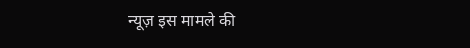न्यूज़ इस मामले की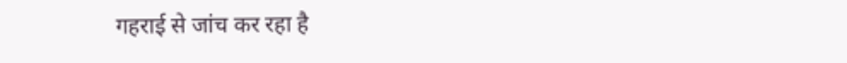गहराई से जांच कर रहा है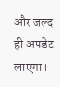और जल्द ही अपडेट लाएगा।